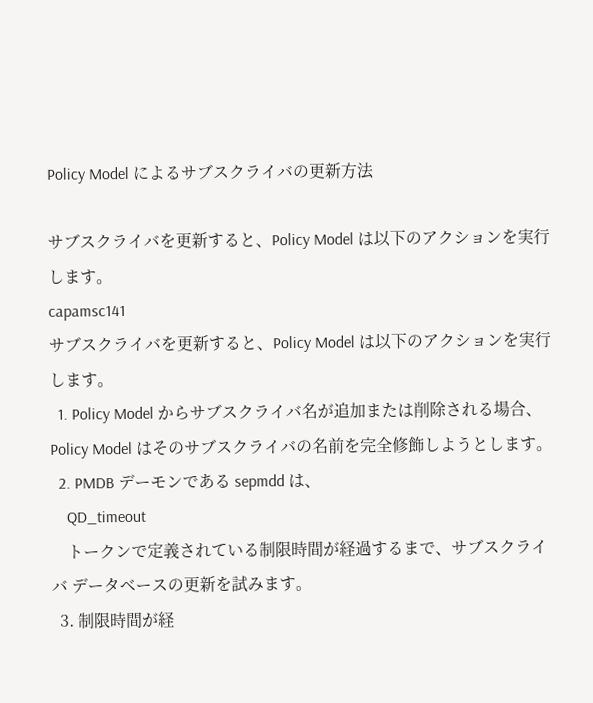Policy Model によるサブスクライバの更新方法

サブスクライバを更新すると、Policy Model は以下のアクションを実行します。
capamsc141
サブスクライバを更新すると、Policy Model は以下のアクションを実行します。
  1. Policy Model からサブスクライバ名が追加または削除される場合、Policy Model はそのサブスクライバの名前を完全修飾しようとします。
  2. PMDB デーモンである sepmdd は、
    QD_timeout
    トークンで定義されている制限時間が経過するまで、サブスクライバ データベースの更新を試みます。
  3. 制限時間が経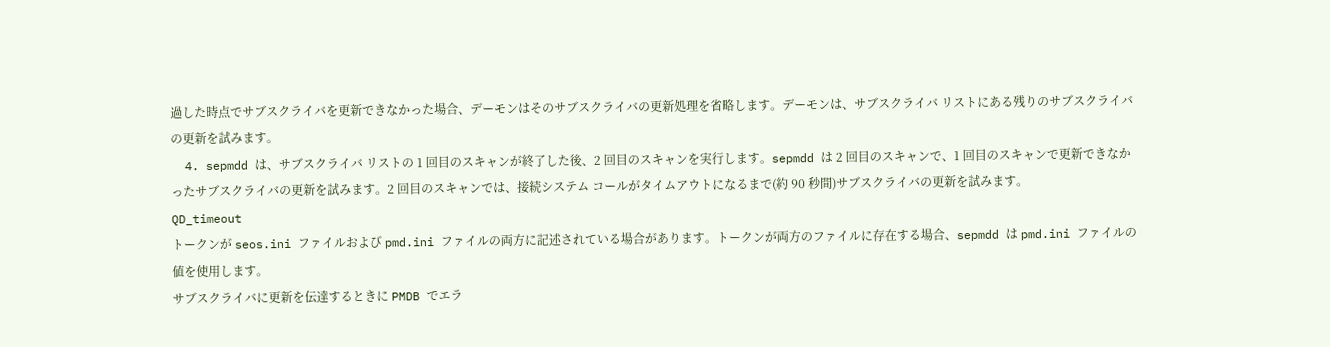過した時点でサブスクライバを更新できなかった場合、デーモンはそのサブスクライバの更新処理を省略します。デーモンは、サブスクライバ リストにある残りのサブスクライバの更新を試みます。
  4. sepmdd は、サブスクライバ リストの 1 回目のスキャンが終了した後、2 回目のスキャンを実行します。sepmdd は 2 回目のスキャンで、1 回目のスキャンで更新できなかったサブスクライバの更新を試みます。2 回目のスキャンでは、接続システム コールがタイムアウトになるまで(約 90 秒間)サブスクライバの更新を試みます。
QD_timeout
トークンが seos.ini ファイルおよび pmd.ini ファイルの両方に記述されている場合があります。トークンが両方のファイルに存在する場合、sepmdd は pmd.ini ファイルの値を使用します。
サブスクライバに更新を伝達するときに PMDB でエラ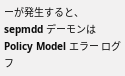ーが発生すると、sepmdd デーモンは Policy Model エラー ログ フ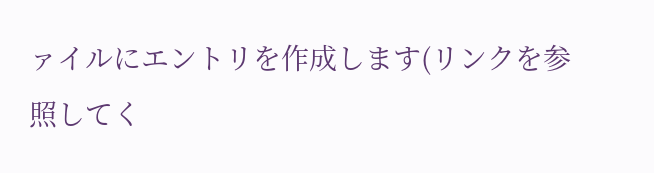ァイルにエントリを作成します(リンクを参照してく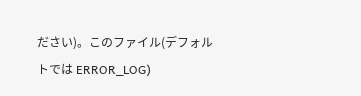ださい)。このファイル(デフォルトでは ERROR_LOG)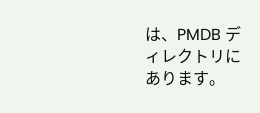は、PMDB ディレクトリにあります。